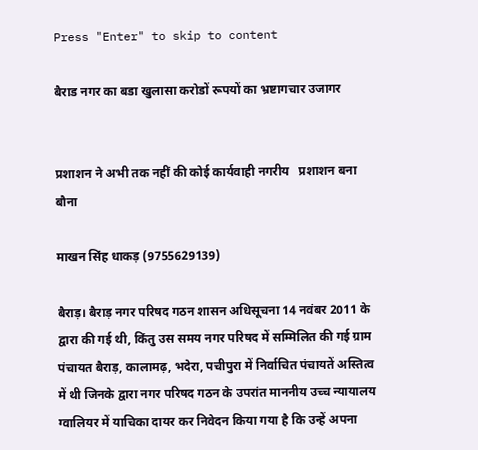Press "Enter" to skip to content

बैराड नगर का बडा खुलासा करोडों रूपयों का भ्रष्टागचार उजागर


प्रशाशन ने अभी तक नहीं की कोई कार्यवाही नगरीय   प्रशाशन बना बौना

माखन सिंह धाकड़ (9755629139)

बैराड़। बैराड़ नगर परिषद गठन शासन अधिसूचना 14 नवंबर 2011 के द्वारा की गई थी, किंतु उस समय नगर परिषद में सम्मिलित की गई ग्राम पंचायत बैराड़, कालामढ़, भदेरा, पचीपुरा में निर्वाचित पंचायतें अस्तित्व में थी जिनके द्वारा नगर परिषद गठन के उपरांत माननीय उच्च न्यायालय ग्वालियर में याचिका दायर कर निवेदन किया गया है कि उन्हें अपना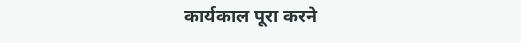कार्यकाल पूरा करने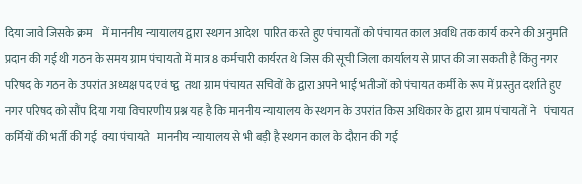दिया जावे जिसके क्रम    में माननीय न्यायालय द्वारा स्थगन आदेश  पारित करते हुए पंचायतों को पंचायत काल अवधि तक कार्य करने की अनुमति प्रदान की गई थी गठन के समय ग्राम पंचायतो में मात्र 8 कर्मचारी कार्यरत थे जिस की सूची जिला कार्यालय से प्राप्त की जा सकती है किंतु नगर परिषद के गठन के उपरांत अध्यक्ष पद एवं ष्द्व  तथा ग्राम पंचायत सचिवों के द्वारा अपने भाई भतीजों को पंचायत कर्मी के रूप में प्रस्तुत दर्शाते हुए नगर परिषद को सौंप दिया गया विचारणीय प्रश्न यह है कि माननीय न्यायालय के स्थगन के उपरांत किस अधिकार के द्वारा ग्राम पंचायतों ने   पंचायत कर्मियों की भर्ती की गई  क्या पंचायते   माननीय न्यायालय से भी बड़ी है स्थगन काल के दौरान की गई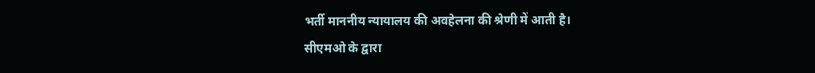भर्ती माननीय न्यायालय की अवहेलना की श्रेणी में आती है।
सीएमओ के द्वारा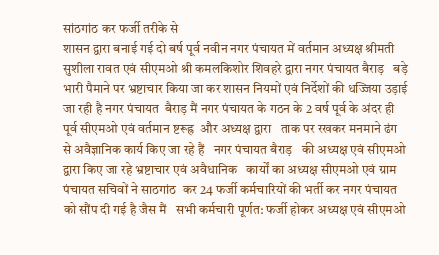सांठगांठ कर फर्जी तरीके से
शासन द्वारा बनाई गई दो बर्ष पूर्व नवीन नगर पंचायत में वर्तमान अध्यक्ष श्रीमती सुशीला रावत एवं सीएमओ श्री कमलकिशोर शिवहरे द्वारा नगर पंचायत बैराड़   बड़े भारी पैमाने पर भ्रष्टाचार किया जा कर शासन नियमों एवं निर्देशों की धज्जिया उड़ाई जा रही है नगर पंचायत  बैराड़ मैं नगर पंचायत के गठन के 2 वर्ष पूर्व के अंदर ही पूर्व सीएमओ एवं वर्तमान ष्टरूह्र  और अध्यक्ष द्वारा   ताक पर रखकर मनमाने ढंग से अवैज्ञानिक कार्य किए जा रहे हैं   नगर पंचायत बैराड़   की अध्यक्ष एवं सीएमओ द्वारा किए जा रहे भ्रष्टाचार एवं अवैधानिक   कार्यों का अध्यक्ष सीएमओ एवं ग्राम पंचायत सचिवों ने साठगांठ  कर 24 फर्जी कर्मचारियों की भर्ती कर नगर पंचायत को सौंप दी गई है जैस मैं   सभी कर्मचारी पूर्णत: फर्जी होकर अध्यक्ष एवं सीएमओ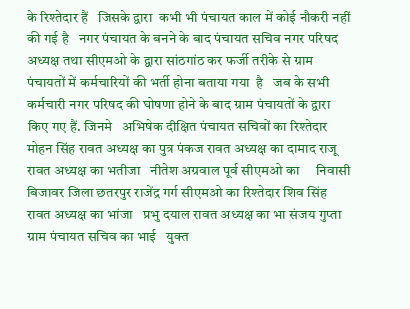के रिश्तेदार हैं   जिसके द्वारा  कभी भी पंचायत काल में कोई नौकरी नहीं की गई है   नगर पंचायत के बनने के बाद पंचायत सचिव नगर परिषद अध्यक्ष तथा सीएमओ के द्वारा सांठगांठ कर फर्जी तरीके से ग्राम पंचायतों में कर्मचारियों की भर्ती होना बताया गया  है   जब के सभी कर्मचारी नगर परिषद की घोषणा होने के बाद ग्राम पंचायतों के द्वारा किए गए हैं. जिनमे   अभिषेक दीक्षित पंचायत सचिवों का रिश्तेदार   मोहन सिंह रावत अध्यक्ष का पुत्र पंकज रावत अध्यक्ष का दामाद राजू रावत अध्यक्ष का भतीजा   नीतेश अग्रवाल पूर्व सीएमओ का     निवासी बिजावर जिला छतरपुर राजेंद्र गर्ग सीएमओ का रिश्तेदार शिव सिंह रावत अध्यक्ष का भांजा   प्रभु दयाल रावत अध्यक्ष का भा संजय गुप्ता ग्राम पंचायत सचिव का भाई   युक्त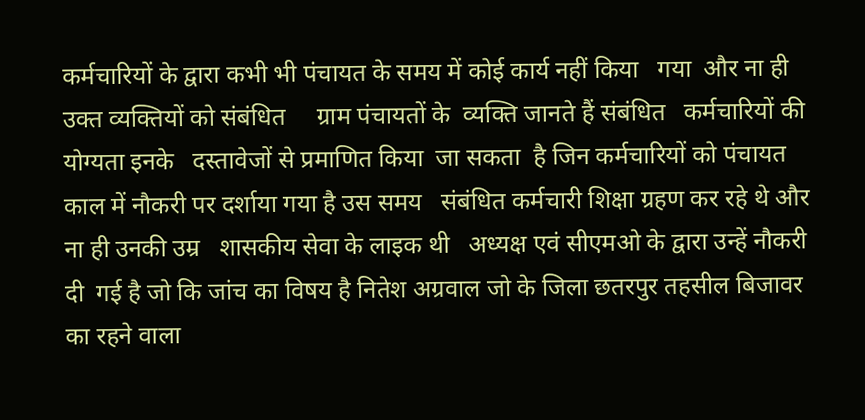कर्मचारियों के द्वारा कभी भी पंचायत के समय में कोई कार्य नहीं किया   गया  और ना ही उक्त व्यक्तियों को संबंधित     ग्राम पंचायतों के  व्यक्ति जानते हैं संबंधित   कर्मचारियों की योग्यता इनके   दस्तावेजों से प्रमाणित किया  जा सकता  है जिन कर्मचारियों को पंचायत काल में नौकरी पर दर्शाया गया है उस समय   संबंधित कर्मचारी शिक्षा ग्रहण कर रहे थे और ना ही उनकी उम्र   शासकीय सेवा के लाइक थी   अध्यक्ष एवं सीएमओ के द्वारा उन्हें नौकरी दी  गई है जो कि जांच का विषय है नितेश अग्रवाल जो के जिला छतरपुर तहसील बिजावर का रहने वाला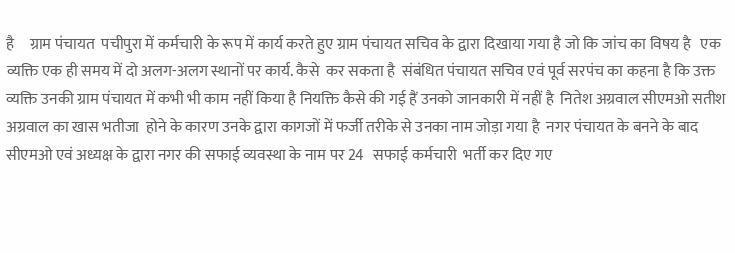है     ग्राम पंचायत  पचीपुरा में कर्मचारी के रूप में कार्य करते हुए ग्राम पंचायत सचिव के द्वारा दिखाया गया है जो कि जांच का विषय है   एक व्यक्ति एक ही समय में दो अलग-अलग स्थानों पर कार्य. कैसे  कर सकता है  संबंधित पंचायत सचिव एवं पूर्व सरपंच का कहना है कि उक्त व्यक्ति उनकी ग्राम पंचायत में कभी भी काम नहीं किया है नियक्ति कैसे की गई हैं उनको जानकारी में नहीं है  नितेश अग्रवाल सीएमओ सतीश अग्रवाल का खास भतीजा  होने के कारण उनके द्वारा कागजों में फर्जी तरीके से उनका नाम जोड़ा गया है  नगर पंचायत के बनने के बाद सीएमओ एवं अध्यक्ष के द्वारा नगर की सफाई व्यवस्था के नाम पर 24   सफाई कर्मचारी  भर्ती कर दिए गए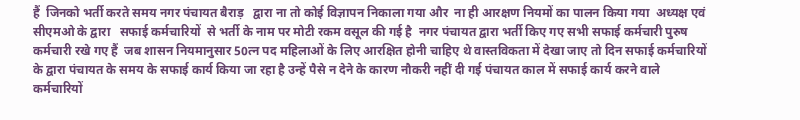हैं  जिनको भर्ती करते समय नगर पंचायत बैराड़   द्वारा ना तो कोई विज्ञापन निकाला गया और  ना ही आरक्षण नियमों का पालन किया गया  अध्यक्ष एवं सीएमओ के द्वारा   सफाई कर्मचारियों  से भर्ती के नाम पर मोटी रकम वसूल की गई है  नगर पंचायत द्वारा भर्ती किए गए सभी सफाई कर्मचारी पुरुष कर्मचारी रखे गए हैं  जब शासन नियमानुसार 50त्न पद महिलाओं के लिए आरक्षित होनी चाहिए थे वास्तविकता में देखा जाए तो दिन सफाई कर्मचारियों के द्वारा पंचायत के समय के सफाई कार्य किया जा रहा है उन्हें पैसे न देने के कारण नौकरी नहीं दी गई पंचायत काल में सफाई कार्य करने वाले कर्मचारियों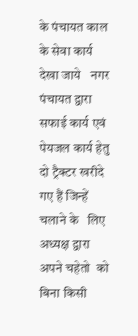के पंचायत काल के सेवा कार्य देखा जाये   नगर पंचायत द्वारा सफाई कार्य एवं पेयजल कार्य हेतु दो ट्रैक्टर खरीदे गए हैं जिन्हें चलाने के   लिए अध्यक्ष द्वारा अपने चहेतो  को बिना किसी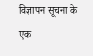विज्ञापन सूचना के एक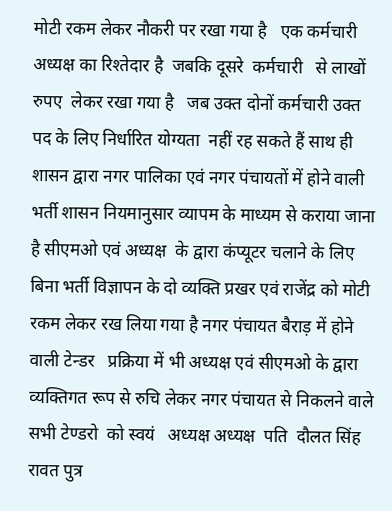मोटी रकम लेकर नौकरी पर रखा गया है   एक कर्मचारी अध्यक्ष का रिश्तेदार है  जबकि दूसरे  कर्मचारी   से लाखों रुपए  लेकर रखा गया है   जब उक्त दोनों कर्मचारी उक्त पद के लिए निर्धारित योग्यता  नहीं रह सकते हैं साथ ही शासन द्वारा नगर पालिका एवं नगर पंचायतों में होने वाली भर्ती शासन नियमानुसार व्यापम के माध्यम से कराया जाना है सीएमओ एवं अध्यक्ष  के द्वारा कंप्यूटर चलाने के लिए बिना भर्ती विज्ञापन के दो व्यक्ति प्रखर एवं राजेंद्र को मोटी रकम लेकर रख लिया गया है नगर पंचायत बैराड़ में होने वाली टेन्डर   प्रक्रिया में भी अध्यक्ष एवं सीएमओ के द्वारा व्यक्तिगत रूप से रुचि लेकर नगर पंचायत से निकलने वाले सभी टेण्डरो  को स्वयं   अध्यक्ष अध्यक्ष  पति  दौलत सिंह रावत पुत्र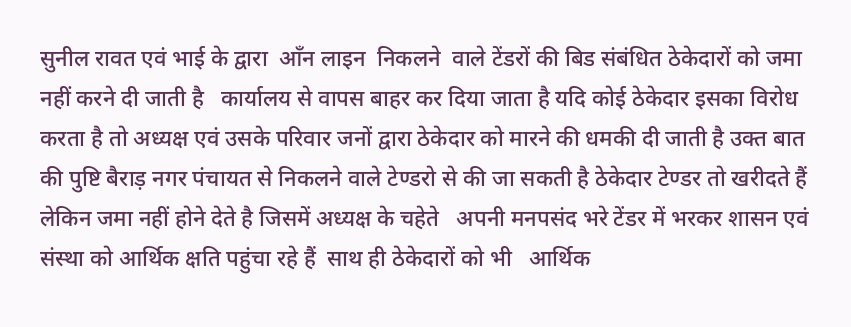सुनील रावत एवं भाई के द्वारा  आँन लाइन  निकलने  वाले टेंडरों की बिड संबंधित ठेकेदारों को जमा नहीं करने दी जाती है   कार्यालय से वापस बाहर कर दिया जाता है यदि कोई ठेकेदार इसका विरोध करता है तो अध्यक्ष एवं उसके परिवार जनों द्वारा ठेकेदार को मारने की धमकी दी जाती है उक्त बात की पुष्टि बैराड़ नगर पंचायत से निकलने वाले टेण्डरो से की जा सकती है ठेकेदार टेण्डर तो खरीदते हैं लेकिन जमा नहीं होने देते है जिसमें अध्यक्ष के चहेते   अपनी मनपसंद भरे टेंडर में भरकर शासन एवं संस्था को आर्थिक क्षति पहुंचा रहे हैं  साथ ही ठेकेदारों को भी   आर्थिक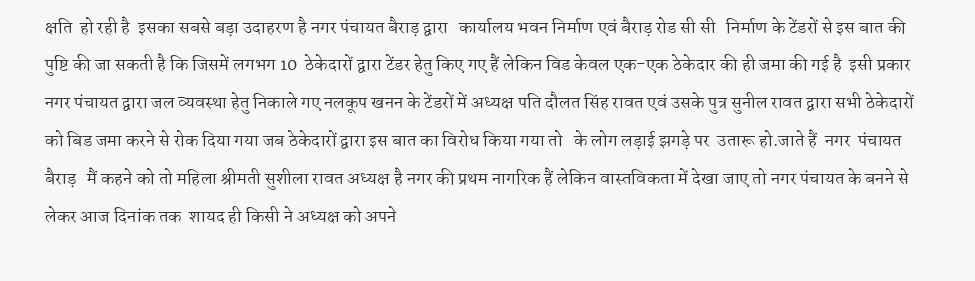क्षति  हो रही है  इसका सबसे बड़ा उदाहरण है नगर पंचायत बैराड़ द्वारा   कार्यालय भवन निर्माण एवं बैराड़ रोड सी सी   निर्माण के टेंडरों से इस बात की पुष्टि की जा सकती है कि जिसमें लगभग 10  ठेकेदारों द्वारा टेंडर हेतु किए गए हैं लेकिन विड केवल एक-एक ठेकेदार की ही जमा की गई है  इसी प्रकार नगर पंचायत द्वारा जल व्यवस्था हेतु निकाले गए नलकूप खनन के टेंडरों में अध्यक्ष पति दौलत सिंह रावत एवं उसके पुत्र सुनील रावत द्वारा सभी ठेकेदारों को बिड जमा करने से रोक दिया गया जब ठेकेदारों द्वारा इस बात का विरोध किया गया तो   के लोग लड़ाई झगड़े पर  उतारू हो.जाते हैं  नगर  पंचायत बैराड़   मैं कहने को तो महिला श्रीमती सुशीला रावत अध्यक्ष है नगर की प्रथम नागरिक हैं लेकिन वास्तविकता में देखा जाए तो नगर पंचायत के बनने से लेकर आज दिनांक तक  शायद ही किसी ने अध्यक्ष को अपने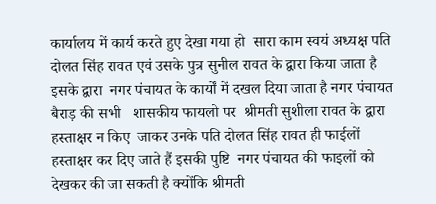कार्यालय में कार्य करते हुए देखा गया हो  सारा काम स्वयं अध्यक्ष पति दोलत सिंह रावत एवं उसके पुत्र सुनील रावत के द्वारा किया जाता है इसके द्वारा  नगर पंचायत के कार्यों में दखल दिया जाता है नगर पंचायत बैराड़ की सभी   शासकीय फायलो पर  श्रीमती सुशीला रावत के द्वारा हस्ताक्षर न किए  जाकर उनके पति दोलत सिंह रावत ही फाईलों   हस्ताक्षर कर दिए जाते हैं इसकी पुष्टि  नगर पंचायत की फाइलों को देखकर की जा सकती है क्योंकि श्रीमती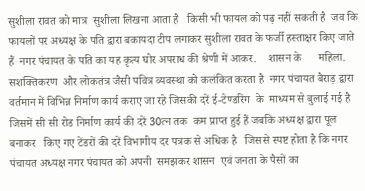सुशीला रावत को मात्र  सुशीला लिखना आता है   किसी भी फायल को पढ़ नहीं सकती है  जव कि  फायलों पर अध्यक्ष के पति द्वारा बकायदा टीप लगाकर सुशीला रावत के फर्जी हस्ताक्षर किए जाते हैं  नगर पंचायत के पति का यह कृत्य घोर अपराध की श्रेणी में आकर.    शासन के      महिला.      सशक्तिकरण  और लोकतंत्र जैसी पवित्र व्यवस्था को कलंकित करता है  नगर पंचायत बैराड़ द्वारा वर्तमान में विभिन्न निर्माण कार्य कराए जा रहे जिसकी दरें ई-टेण्डरिंग  के  माध्यम से बुलाई गई है जिसमें सी सी रोड निर्माण कार्य की दरें 30त्न तक  कम प्राप्त हुई हैं जबकि अध्यक्ष द्वारा पूल बनाकर   किए गए टेंडरों की दरें विभागीय दर पत्रक से अधिक है   जिससे स्पष्ट होता है कि नगर पंचायत अध्यक्ष नगर पंचायत को अपनी  समझकर शासन  एवं जनता के पैसों का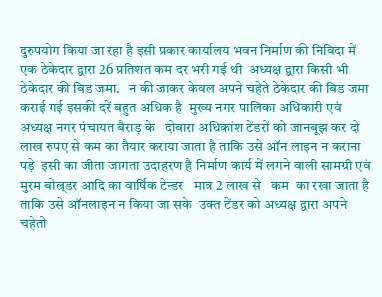दुरुपयोग किया जा रहा है इसी प्रकार कार्यालय भवन निर्माण की निविदा में एक ठेकेदार द्वारा 26 प्रतिशत कम दर भरी गई थी  अध्यक्ष द्वारा किसी भी  ठेकेदार की बिड जमा.   न की जाकर केवल अपने चहेते ठेकेदार की बिड जमा कराई गई इसकी दरें बहुत अधिक है  मुख्य नगर पालिका अधिकारी एवं  अध्यक्ष नगर पंचायत बैराड़ के   दोबारा अधिकांश टेंडरों को जानबूझ कर दो लाख रुपए से कम का तैयार कराया जाता है ताकि उसे ऑन लाइन न कराना पड़े  इसी का जीता जागता उदाहरण है निर्माण कार्य में लगने वाली सामग्री एवं मुरम बोल्र्डर आदि का वार्षिक टेन्डर   मात्र 2 लाख से   कम  का रखा जाता है  ताकि उसे ऑनलाइन न किया जा सके  उक्त टेंडर को अध्यक्ष द्वारा अपने चहेतो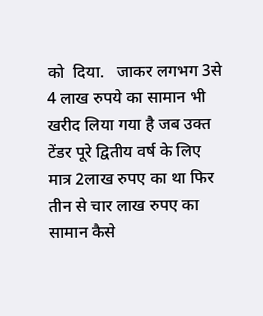को  दिया.   जाकर लगभग 3से 4 लाख रुपये का सामान भी   खरीद लिया गया है जब उक्त  टेंडर पूरे द्वितीय वर्ष के लिए मात्र 2लाख रुपए का था फिर तीन से चार लाख रुपए का सामान कैसे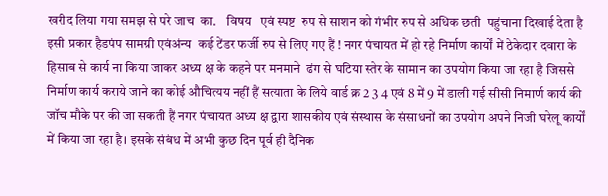खरीद लिया गया समझ से परे जाच  का.    विषय   एवं स्पष्ट  रुप से साशन को गंभीर रुप से अधिक छती  पहुंचाना दिखाई देता है इसी प्रकार हैडपंप सामग्री एवंअंन्य  कई टेंडर फर्जी रुप से लिए गए हैं ! नगर पंचायत में हो रहे निर्माण कार्यों में ठेकेदार दवारा के हिसाब से कार्य ना किया जाकर अध्य क्ष के कहने पर मनमाने  ढंग से घटिया स्तेर के सामान का उपयोग किया जा रहा है जिससे निर्माण कार्य कराये जाने का कोई औचित्यय नहीं हैं सत्याता के लिये वार्ड क्र 2 3 4 एवं 8 में 9 में डाली गई सीसी निमार्ण कार्य की जॉच मौके पर की जा सकती हैं नगर पंचायत अध्य क्ष द्वारा शासकीय एवं संस्थास के संसाधनों का उपयोग अपने निजी घरेलू कार्यों में किया जा रहा है। इसके संबंध में अभी कुछ दिन पूर्व ही दैनिक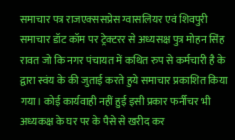समाचार पत्र राजएक्ससप्रेस ग्वासलियर एवं शिवपुरी समाचार डॉट कॉम पर ट्रेक्टरर से अध्यसक्ष पुत्र मोहन सिंह रावत जो कि नगर पंचायत में कथित रुप से कर्मचारी है के द्वारा स्वंय के की जुताई करते हुये समाचार प्रकाशित किया गया। कोई कार्यवाही नहीं हुई इसी प्रकार फर्नीचर भी अध्यकक्ष के घर पर के पैसे से खरीद कर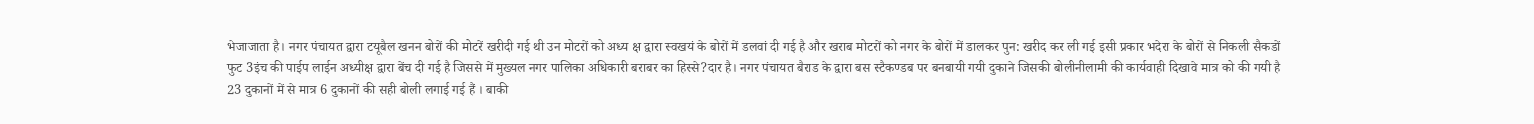भेजाजाता है। नगर पंचायत द्वारा टयूबैल खनन बोरों की मोटरें खरीदी गई थी उन मोटरों को अध्य क्ष द्वारा स्वखयं के बोरों में डलवां दी गई है और खराब मोटरों को नगर के बोरों में डालकर पुन: खरीद कर ली गई इसी प्रकार भदेरा के बोरों से निकली सैकडों फुट 3इंच की पाईप लाईन अध्यीक्ष द्वारा बेंच दी गई है जिससे में मुख्यल नगर पालिका अधिकारी बराबर का हिस्से?दार है। नगर पंचायत बैराड के द्वारा बस स्टैकण्डब पर बनबायी गयी दुकाने जिसकी बोलीनीलामी की कार्यवाही दिखावे मात्र को की गयी है 23 दुकानों में से मात्र 6 दुकानों की सही बोली लगाई गई हैं । बाकी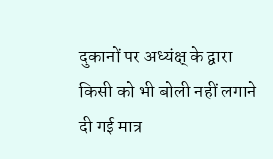दुकानों पर अध्यंक्ष् के द्वारा किसी को भी बोली नहीं लगाने दी गई मात्र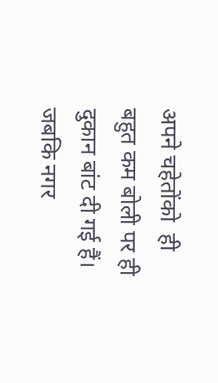अपने चहेतोंको  ही बहुत कम बोली पर ही दुकान बांट दी गई हैं। जबकि नगर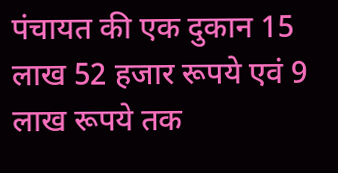पंचायत की एक दुकान 15 लाख 52 हजार रूपये एवं 9 लाख रूपये तक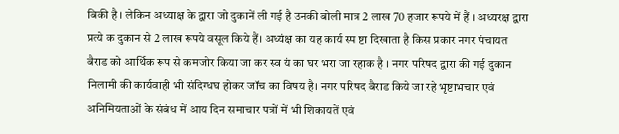बिकी है । लेकिन अध्याक्ष के द्वारा जो दुकानें ली गई है उनकी बोली मात्र 2 लाख 70 हजार रूपये में हैं । अध्यरक्ष द्वारा प्रत्ये क दुकान से 2 लाख रूपये वसूल किये हैं। अध्यंक्ष का यह कार्य स्प ष्टा दिखाता है किस प्रकार नगर पंचायत  बैराड को आर्थिक रूप से कमजोर किया जा कर स्व यं का घर भरा जा रहाक है । नगर परिषद द्वारा की गई दुकान निलामी की कार्यवाही भी संदिग्धघ होकर जॉच का विषय है। नगर परिषद बैराड किये जा रहे भृष्टाभचार एवं अनिमियताओं के संबंध में आय दिन समाचार पत्रों में भी शिकायतें एवं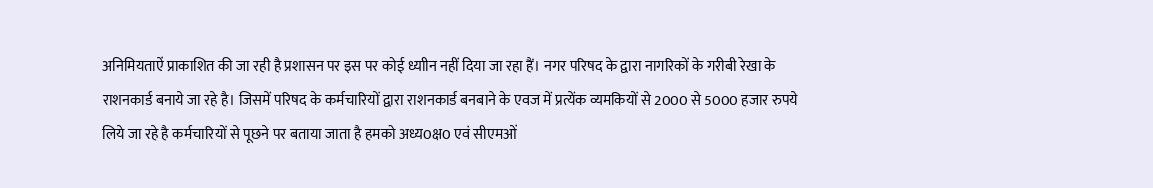अनिमियताऐं प्राकाशित की जा रही है प्रशासन पर इस पर कोई ध्याीन नहीं दिया जा रहा हैं। नगर परिषद के द्वारा नागरिकों के गरीबी रेखा के राशनकार्ड बनाये जा रहे है। जिसमें परिषद के कर्मचारियों द्वारा राशनकार्ड बनबाने के एवज में प्रत्येंक व्यमकियों से 2000 से 5000 हजार रुपये लिये जा रहे है कर्मचारियों से पूछने पर बताया जाता है हमको अध्य0क्ष0 एवं सीएमओं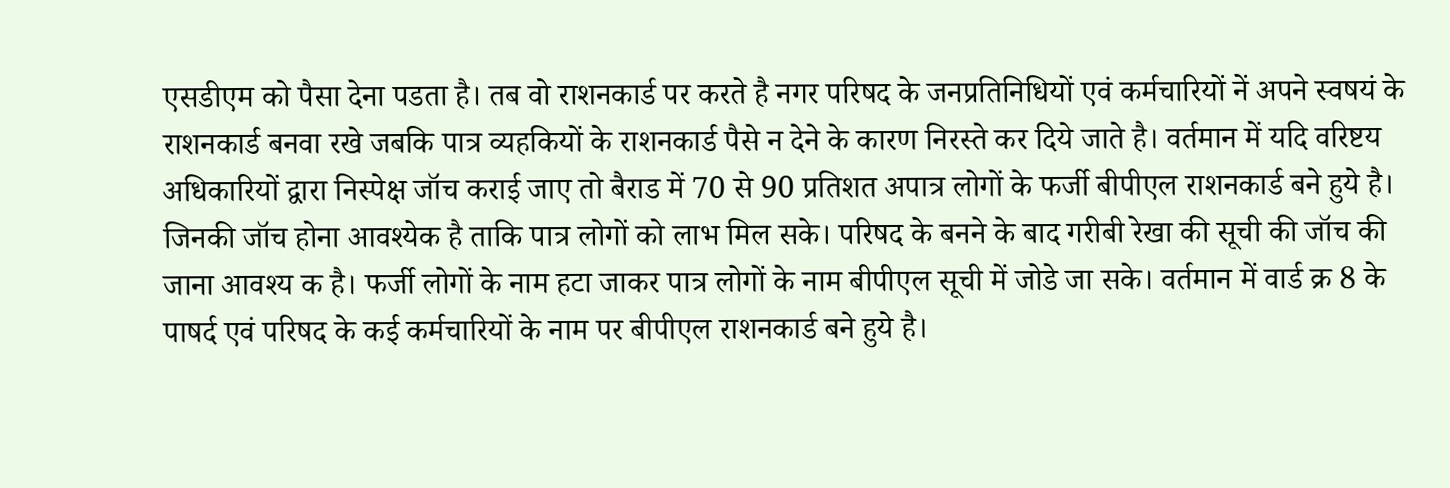एसडीएम को पैसा देना पडता है। तब वो राशनकार्ड पर करते है नगर परिषद के जनप्रतिनिधियों एवं कर्मचारियों नें अपने स्वषयं के राशनकार्ड बनवा रखे जबकि पात्र व्यहकियों के राशनकार्ड पैसे न देने के कारण निरस्ते कर दिये जाते है। वर्तमान में यदि वरिष्टय अधिकारियों द्वारा निस्पेक्ष जॉच कराई जाए तो बैराड में 70 से 90 प्रतिशत अपात्र लोगों के फर्जी बीपीएल राशनकार्ड बने हुये है। जिनकी जॉच होना आवश्येक है ताकि पात्र लोगों को लाभ मिल सके। परिषद के बनने के बाद गरीबी रेखा की सूची की जॉच की जाना आवश्य क है। फर्जी लोगों के नाम हटा जाकर पात्र लोगों के नाम बीपीएल सूची में जोडे जा सके। वर्तमान में वार्ड क्र 8 के पाषर्द एवं परिषद के कई कर्मचारियों के नाम पर बीपीएल राशनकार्ड बने हुये है।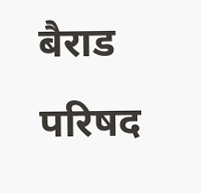बैराड परिषद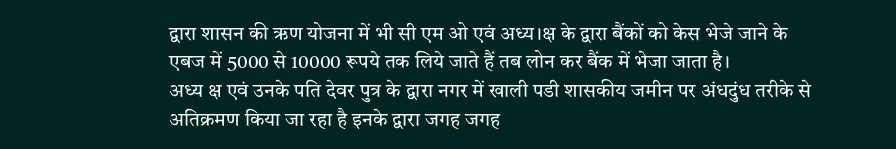द्वारा शासन की ऋण योजना में भी सी एम ओ एवं अध्य।क्ष के द्वारा बैंकों को केस भेजे जाने के एबज में 5000 से 10000 रूपये तक लिये जाते हैं तब लोन कर बैंक में भेजा जाता है।
अध्य क्ष एवं उनके पति देवर पुत्र के द्वारा नगर में खाली पडी शासकीय जमीन पर अंधदुंध तरीके से अतिक्रमण किया जा रहा है इनके द्वारा जगह जगह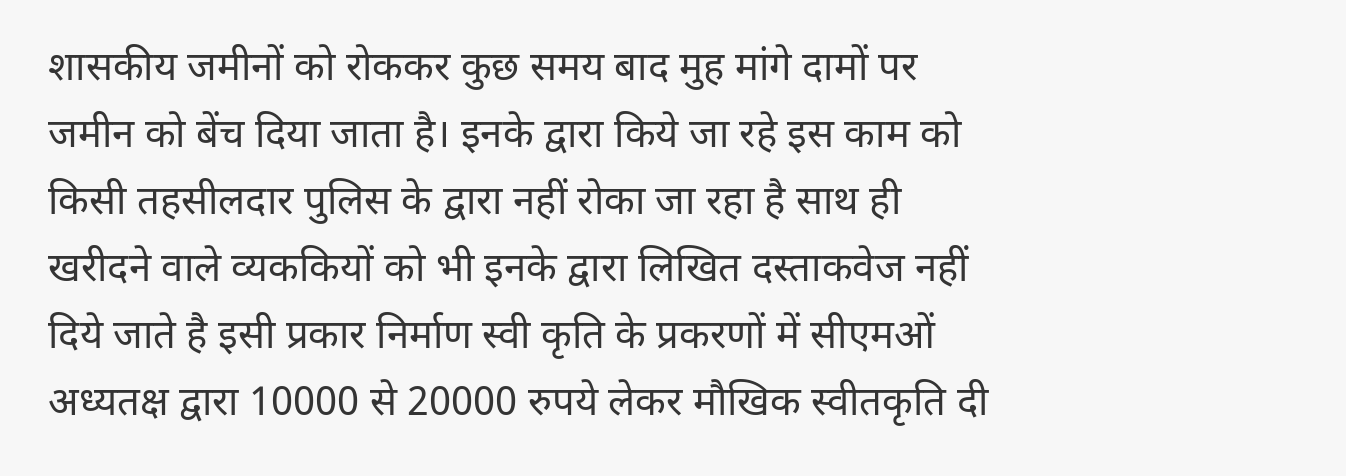शासकीय जमीनों को रोककर कुछ समय बाद मुह मांगे दामों पर जमीन को बेंच दिया जाता है। इनके द्वारा किये जा रहे इस काम को किसी तहसीलदार पुलिस के द्वारा नहीं रोका जा रहा है साथ ही खरीदने वाले व्यककियों को भी इनके द्वारा लिखित दस्ताकवेज नहीं दिये जाते है इसी प्रकार निर्माण स्वी कृति के प्रकरणों में सीएमओं अध्यतक्ष द्वारा 10000 से 20000 रुपये लेकर मौखिक स्वीतकृति दी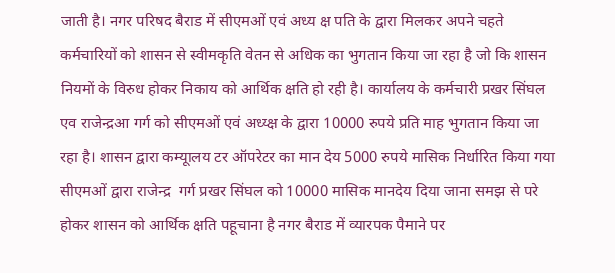जाती है। नगर परिषद बैराड में सीएमओं एवं अध्य क्ष पति के द्वारा मिलकर अपने चहते कर्मचारियों को शासन से स्वीमकृति वेतन से अधिक का भुगतान किया जा रहा है जो कि शासन नियमों के विरुध होकर निकाय को आर्थिक क्षति हो रही है। कार्यालय के कर्मचारी प्रखर सिंघल एव राजेन्द्रआ गर्ग को सीएमओं एवं अध्य्क्ष के द्वारा 10000 रुपये प्रति माह भुगतान किया जा रहा है। शासन द्वारा कम्यूालय टर ऑपरेटर का मान देय 5000 रुपये मासिक निर्धारित किया गया सीएमओं द्वारा राजेन्द्र  गर्ग प्रखर सिंघल को 10000 मासिक मानदेय दिया जाना समझ से परे होकर शासन को आर्थिक क्षति पहूचाना है नगर बैराड में व्यारपक पैमाने पर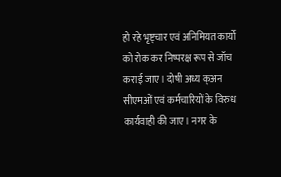हो रहे भृष्ट्चार एवं अनिमियत कार्यो को रोक कर निष्परक्ष रूप से जॉच कराई जाए। दोषी अध्य क्अन सीएमओं एवं कर्मचारियों के विरुध कार्यवाही की जाए। नगर के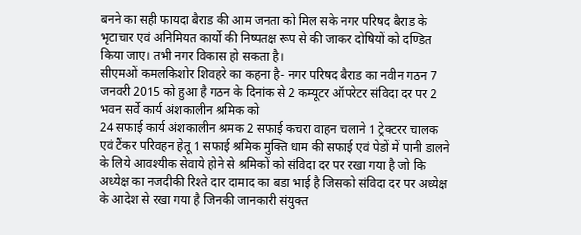बनने का सही फायदा बैराड की आम जनता को मिल सके नगर परिषद बैराड के भृटाचार एवं अनिमियत कार्यो की निष्पतक्ष रूप से की जाकर दोषियों को दण्डित किया जाए। तभी नगर विकास हो सकता है।
सीएमओं कमलकिशोर शिवहरे का कहना है- नगर परिषद बैराड का नवीन गठन 7 जनवरी 2015 को हुआ है गठन के दिनांक से 2 कम्यूटर ऑपरेटर संविदा दर पर 2 भवन सर्वे कार्य अंशकालीन श्रमिक को
24 सफाई कार्य अंशकालीन श्रमक 2 सफाई कचरा वाहन चलाने 1 ट्रेक्टरर चालक एवं टैंकर परिवहन हेतू 1 सफाई श्रमिक मुक्ति धाम की सफाई एवं पेडों में पानी डालने के लिये आवश्यीक सेवाये होने से श्रमिकों को संविदा दर पर रखा गया है जो कि अध्येक्ष का नजदीकी रिश्ते दार दामाद का बडा भाई है जिसको संविदा दर पर अध्येक्ष के आदेश से रखा गया है जिनकी जानकारी संयुक्त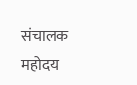संचालक महोदय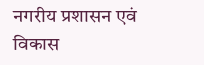नगरीय प्रशासन एवं विकास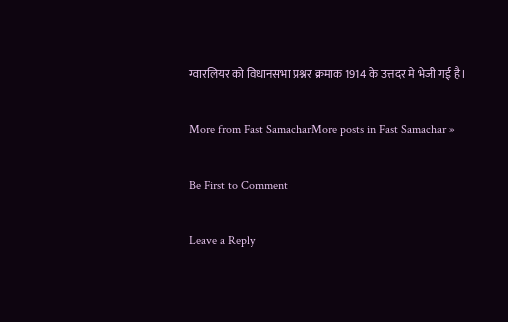ग्वारलियर को विधानसभा प्रश्नर क्रमाक 1914 के उत्तदर मे भेजी गई है।

More from Fast SamacharMore posts in Fast Samachar »

Be First to Comment

Leave a Reply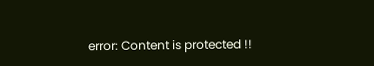error: Content is protected !!